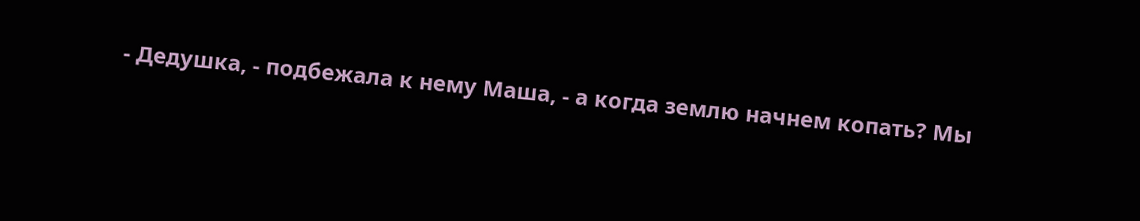- Дедушка, - подбежала к нему Маша, - а когда землю начнем копать? Мы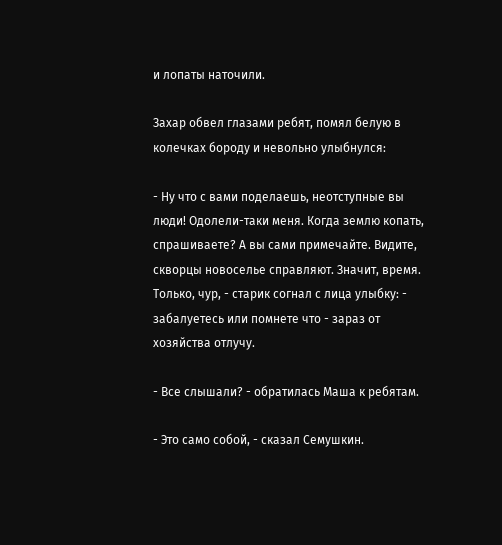и лопаты наточили.

Захар обвел глазами ребят, помял белую в колечках бороду и невольно улыбнулся:

- Ну что с вами поделаешь, неотступные вы люди! Одолели-таки меня. Когда землю копать, спрашиваете? А вы сами примечайте. Видите, скворцы новоселье справляют. Значит, время. Только, чур, - старик согнал с лица улыбку: - забалуетесь или помнете что - зараз от хозяйства отлучу.

- Все слышали? - обратилась Маша к ребятам.

- Это само собой, - сказал Семушкин.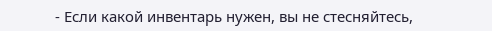- Если какой инвентарь нужен, вы не стесняйтесь,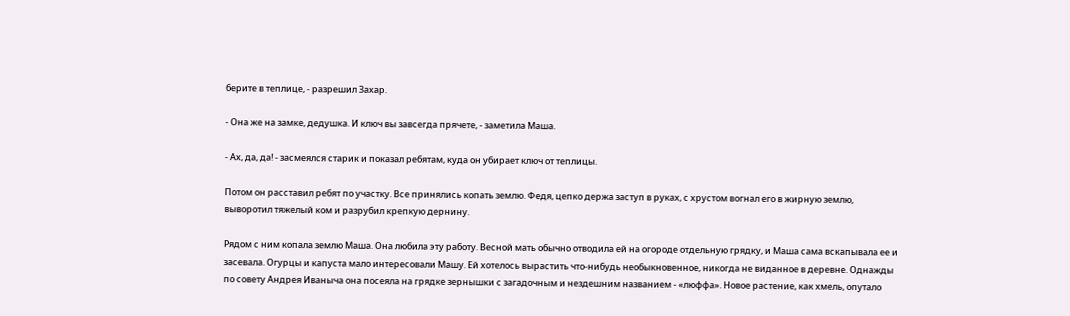берите в теплице, - разрешил Захар.

- Она же на замке, дедушка. И ключ вы завсегда прячете, - заметила Маша.

- Ах, да, да! - засмеялся старик и показал ребятам, куда он убирает ключ от теплицы.

Потом он расставил ребят по участку. Все принялись копать землю. Федя, цепко держа заступ в руках, с хрустом вогнал его в жирную землю, выворотил тяжелый ком и разрубил крепкую дернину.

Рядом с ним копала землю Маша. Она любила эту работу. Весной мать обычно отводила ей на огороде отдельную грядку, и Маша сама вскапывала ее и засевала. Огурцы и капуста мало интересовали Машу. Ей хотелось вырастить что-нибудь необыкновенное, никогда не виданное в деревне. Однажды по совету Андрея Иваныча она посеяла на грядке зернышки с загадочным и нездешним названием - «люффа». Новое растение, как хмель, опутало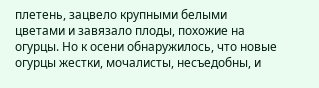плетень, зацвело крупными белыми цветами и завязало плоды, похожие на огурцы. Но к осени обнаружилось, что новые огурцы жестки, мочалисты, несъедобны, и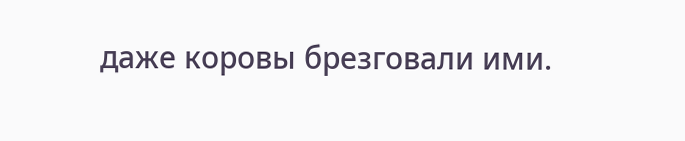даже коровы брезговали ими.